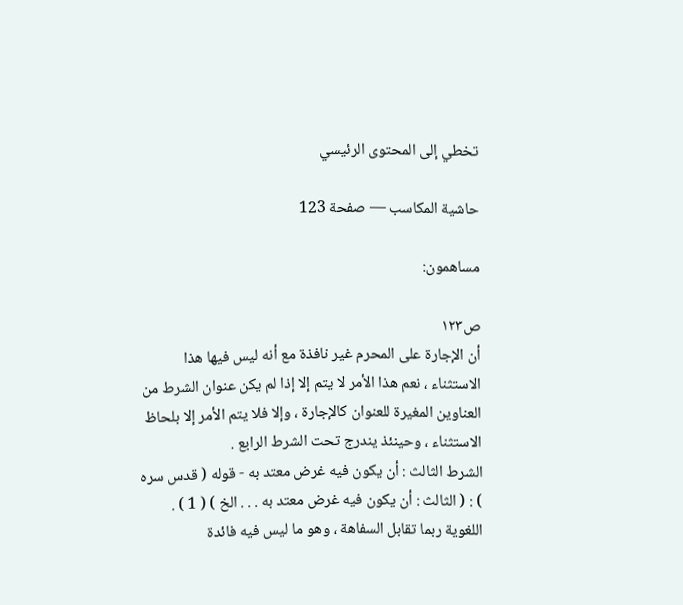تخطي إلى المحتوى الرئيسي

حاشية المكاسب — صفحة 123

مساهمون:

ص١٢٣
أن الإجارة على المحرم غير نافذة مع أنه ليس فيها هذا الاستثناء ، نعم هذا الأمر لا يتم إلا إذا لم يكن عنوان الشرط من العناوين المغيرة للعنوان كالإجارة ، وإلا فلا يتم الأمر إلا بلحاظ الاستثناء ، وحينئذ يندرج تحت الشرط الرابع .
الشرط الثالث : أن يكون فيه غرض معتد به - قوله ( قدس سره ) : ( الثالث : أن يكون فيه غرض معتد به . . . الخ ) ( 1 ) . اللغوية ربما تقابل السفاهة ، وهو ما ليس فيه فائدة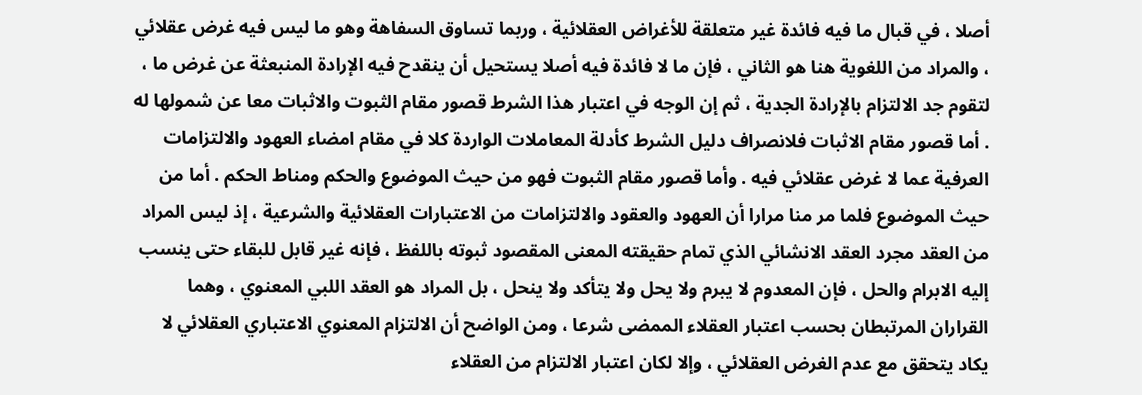أصلا ، في قبال ما فيه فائدة غير متعلقة للأغراض العقلائية ، وربما تساوق السفاهة وهو ما ليس فيه غرض عقلائي ، والمراد من اللغوية هنا هو الثاني ، فإن ما لا فائدة فيه أصلا يستحيل أن ينقدح فيه الإرادة المنبعثة عن غرض ما ، لتقوم جد الالتزام بالإرادة الجدية ، ثم إن الوجه في اعتبار هذا الشرط قصور مقام الثبوت والاثبات معا عن شمولها له . أما قصور مقام الاثبات فلانصراف دليل الشرط كأدلة المعاملات الواردة كلا في مقام امضاء العهود والالتزامات العرفية عما لا غرض عقلائي فيه . وأما قصور مقام الثبوت فهو من حيث الموضوع والحكم ومناط الحكم . أما من حيث الموضوع فلما مر منا مرارا أن العهود والعقود والالتزامات من الاعتبارات العقلائية والشرعية ، إذ ليس المراد من العقد مجرد العقد الانشائي الذي تمام حقيقته المعنى المقصود ثبوته باللفظ ، فإنه غير قابل للبقاء حتى ينسب إليه الابرام والحل ، فإن المعدوم لا يبرم ولا يحل ولا يتأكد ولا ينحل ، بل المراد هو العقد اللبي المعنوي ، وهما القراران المرتبطان بحسب اعتبار العقلاء الممضى شرعا ، ومن الواضح أن الالتزام المعنوي الاعتباري العقلائي لا يكاد يتحقق مع عدم الغرض العقلائي ، وإلا لكان اعتبار الالتزام من العقلاء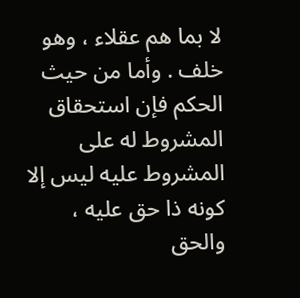لا بما هم عقلاء ، وهو خلف . وأما من حيث الحكم فإن استحقاق المشروط له على المشروط عليه ليس إلا كونه ذا حق عليه ، والحق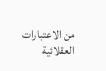من الاعتبارات العقلائية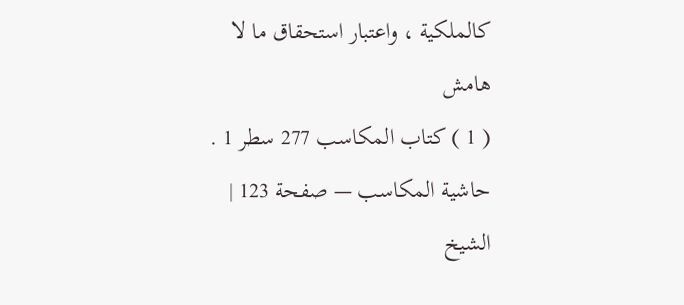كالملكية ، واعتبار استحقاق ما لا
هامش
( 1 ) كتاب المكاسب 277 سطر 1 .
حاشية المكاسب — صفحة 123 | الشيخ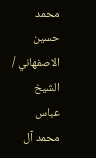محمد حسين الاصفهاني / الشيخ عباس محمد آل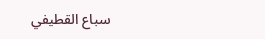سباع القطيفي